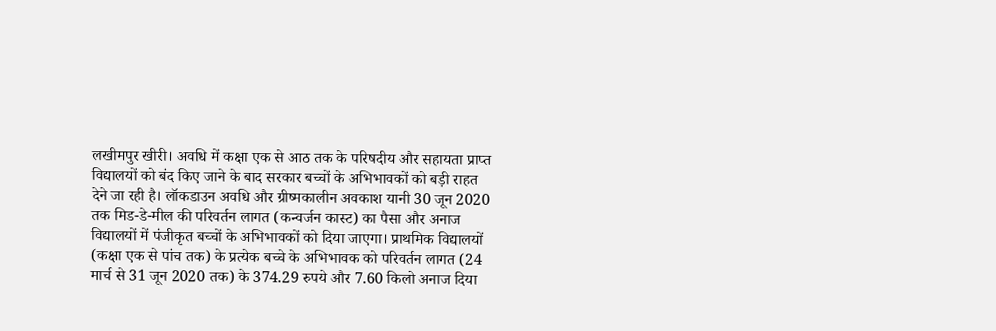लखीमपुर खीरी। अवधि में कक्षा एक से आठ तक के परिषदीय और सहायता प्राप्त विद्यालयों को बंद किए जाने के बाद सरकार बच्चों के अभिभावकों को बड़ी राहत देने जा रही है। लॉकडाउन अवधि और ग्रीष्मकालीन अवकाश यानी 30 जून 2020 तक मिड-डे-मील की परिवर्तन लागत (कन्वर्जन कास्ट) का पैसा और अनाज विद्यालयों में पंजीकृत बच्चों के अभिभावकों को दिया जाएगा। प्राथमिक विद्यालयों (कक्षा एक से पांच तक) के प्रत्येक बच्चे के अभिभावक को परिवर्तन लागत (24 मार्च से 31 जून 2020 तक) के 374.29 रुपये और 7.60 किलो अनाज दिया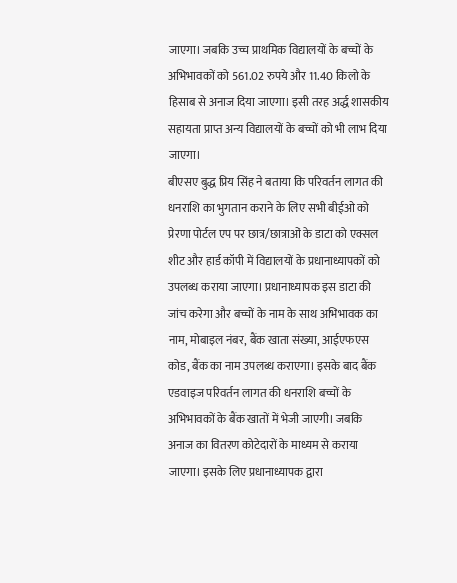जाएगा। जबकि उच्च प्राथमिक विद्यालयों के बच्चों के अभिभावकों को 561.02 रुपये और 11.40 किलो के हिसाब से अनाज दिया जाएगा। इसी तरह अर्द्ध शासकीय सहायता प्राप्त अन्य विद्यालयों के बच्चों को भी लाभ दिया जाएगा।
बीएसए बुद्ध प्रिय सिंह ने बताया कि परिवर्तन लागत की धनराशि का भुगतान कराने के लिए सभी बीईओ को प्रेरणा पोर्टल एप पर छात्र/छात्राओं के डाटा को एक्सल शीट और हार्ड कॉपी में विद्यालयों के प्रधानाध्यापकों को उपलब्ध कराया जाएगा। प्रधानाध्यापक इस डाटा की जांच करेगा और बच्चों के नाम के साथ अभिभावक का नाम, मोबाइल नंबर, बैंक खाता संख्या, आईएफएस कोड, बैंक का नाम उपलब्ध कराएगा। इसके बाद बैंक एडवाइज परिवर्तन लागत की धनराशि बच्चों के अभिभावकों के बैंक खातों में भेजी जाएगी। जबकि अनाज का वितरण कोटेदारों के माध्यम से कराया जाएगा। इसके लिए प्रधानाध्यापक द्वारा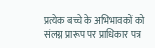प्रत्येक बच्चे के अभिभावकों को संलग्न प्रारूप पर प्राधिकार पत्र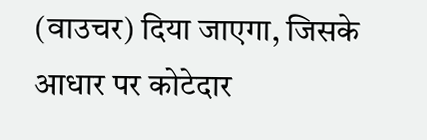(वाउचर) दिया जाएगा, जिसके आधार पर कोटेदार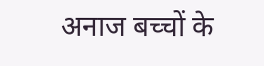अनाज बच्चों के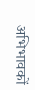अभिभावकों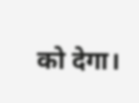को देगा।